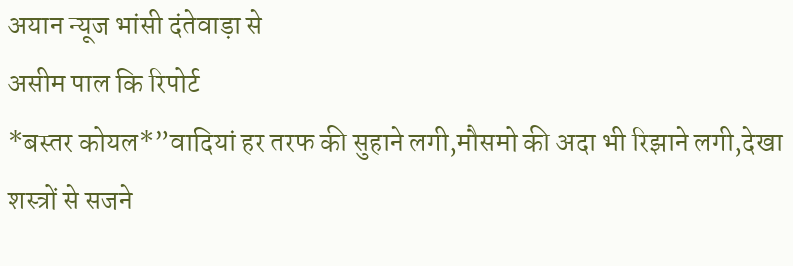अयान न्यूज भांसी दंतेवाड़ा से
असीम पाल कि रिपोर्ट
*बस्तर कोयल*”वादियां हर तरफ की सुहाने लगी,मौसमो की अदा भी रिझाने लगी,देखा शस्त्रों से सजने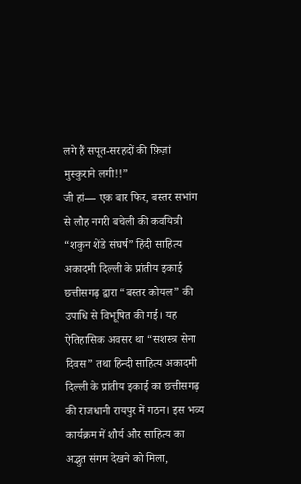लगे हैं सपूत-सरहदों की फ़िज़ां मुस्कुराने लगी!!”
जी हां— एक बार फिर, बस्तर सभांग से लौह नगरी बचेली की कवयित्री “शकुन शेंडे संघर्ष” हिंदी साहित्य अकादमी दिल्ली के प्रांतीय इकाई छत्तीसगढ़ द्वारा “बस्तर कोयल” की उपाधि से विभूषित की गई। यह ऐतिहासिक अवसर था “सशस्त्र सेना दिवस” तथा हिन्दी साहित्य अकादमी दिल्ली के प्रांतीय इकाई का छत्तीसगढ़ की राजधानी रायपुर में गठन। इस भव्य कार्यक्रम में शौर्य और साहित्य का अद्भुत संगम देखने को मिला,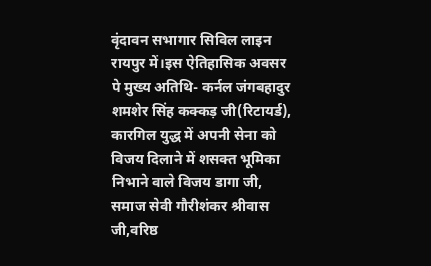वृंदावन सभागार सिविल लाइन रायपुर में।इस ऐतिहासिक अवसर पे मुख्य अतिथि- कर्नल जंगबहादुर शमशेर सिंह कक्कड़ जी(रिटायर्ड), कारगिल युद्ध में अपनी सेना को विजय दिलाने में शसक्त भूमिका निभाने वाले विजय डागा जी, समाज सेवी गौरीशंकर श्रीवास जी,वरिष्ठ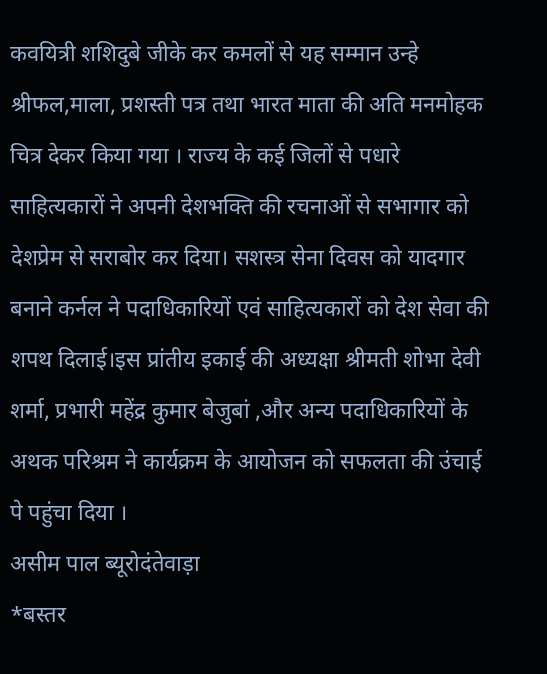कवयित्री शशिदुबे जीके कर कमलों से यह सम्मान उन्हे श्रीफल,माला, प्रशस्ती पत्र तथा भारत माता की अति मनमोहक चित्र देकर किया गया । राज्य के कई जिलों से पधारे साहित्यकारों ने अपनी देशभक्ति की रचनाओं से सभागार को देशप्रेम से सराबोर कर दिया। सशस्त्र सेना दिवस को यादगार बनाने कर्नल ने पदाधिकारियों एवं साहित्यकारों को देश सेवा की शपथ दिलाई।इस प्रांतीय इकाई की अध्यक्षा श्रीमती शोभा देवी शर्मा, प्रभारी महेंद्र कुमार बेजुबां ,और अन्य पदाधिकारियों के अथक परिश्रम ने कार्यक्रम के आयोजन को सफलता की उंचाई पे पहुंचा दिया ।
असीम पाल ब्यूरोदंतेवाड़ा
*बस्तर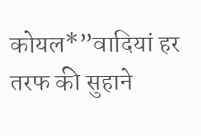कोयल*”वादियां हर तरफ की सुहाने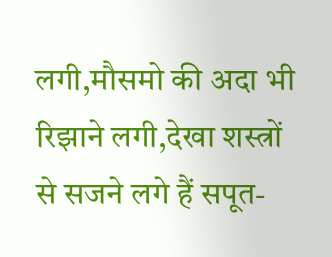लगी,मौसमो की अदा भी रिझाने लगी,देखा शस्त्रों से सजने लगे हैं सपूत-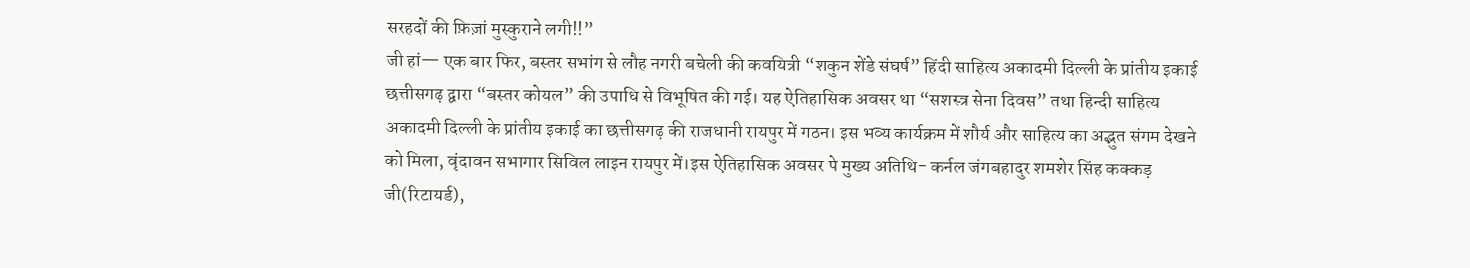सरहदों की फ़िज़ां मुस्कुराने लगी!!”
जी हां— एक बार फिर, बस्तर सभांग से लौह नगरी बचेली की कवयित्री “शकुन शेंडे संघर्ष” हिंदी साहित्य अकादमी दिल्ली के प्रांतीय इकाई छत्तीसगढ़ द्वारा “बस्तर कोयल” की उपाधि से विभूषित की गई। यह ऐतिहासिक अवसर था “सशस्त्र सेना दिवस” तथा हिन्दी साहित्य अकादमी दिल्ली के प्रांतीय इकाई का छत्तीसगढ़ की राजधानी रायपुर में गठन। इस भव्य कार्यक्रम में शौर्य और साहित्य का अद्भुत संगम देखने को मिला, वृंदावन सभागार सिविल लाइन रायपुर में।इस ऐतिहासिक अवसर पे मुख्य अतिथि- कर्नल जंगबहादुर शमशेर सिंह कक्कड़ जी(रिटायर्ड),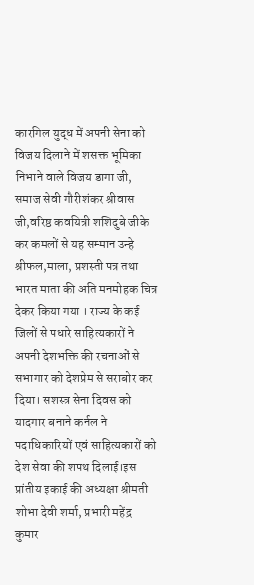कारगिल युद्ध में अपनी सेना को विजय दिलाने में शसक्त भूमिका निभाने वाले विजय डागा जी, समाज सेवी गौरीशंकर श्रीवास जी,वरिष्ठ कवयित्री शशिदुबे जीके कर कमलों से यह सम्मान उन्हे श्रीफल,माला, प्रशस्ती पत्र तथा भारत माता की अति मनमोहक चित्र देकर किया गया । राज्य के कई जिलों से पधारे साहित्यकारों ने अपनी देशभक्ति की रचनाओं से सभागार को देशप्रेम से सराबोर कर दिया। सशस्त्र सेना दिवस को यादगार बनाने कर्नल ने पदाधिकारियों एवं साहित्यकारों को देश सेवा की शपथ दिलाई।इस प्रांतीय इकाई की अध्यक्षा श्रीमती शोभा देवी शर्मा, प्रभारी महेंद्र कुमार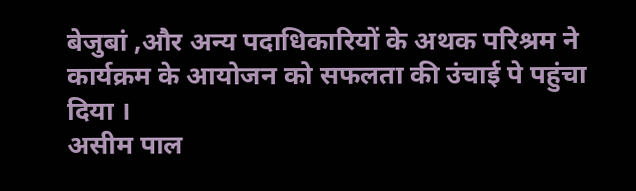बेजुबां ,और अन्य पदाधिकारियों के अथक परिश्रम ने कार्यक्रम के आयोजन को सफलता की उंचाई पे पहुंचा दिया ।
असीम पाल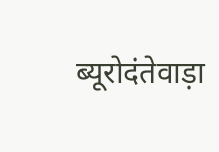ब्यूरोदंतेवाड़ा